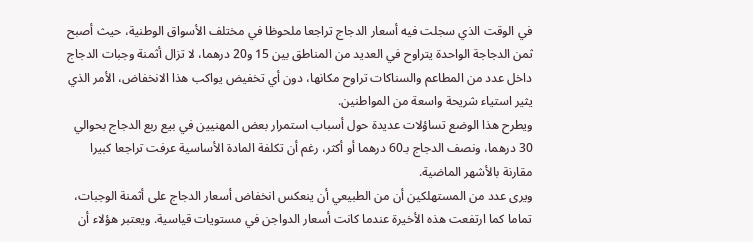في الوقت الذي سجلت فيه أسعار الدجاج تراجعا ملحوظا في مختلف الأسواق الوطنية، حيث أصبح ثمن الدجاجة الواحدة يتراوح في العديد من المناطق بين 15 و20 درهما، لا تزال أثمنة وجبات الدجاج داخل عدد من المطاعم والسناكات تراوح مكانها، دون أي تخفيض يواكب هذا الانخفاض، الأمر الذي يثير استياء شريحة واسعة من المواطنين.
ويطرح هذا الوضع تساؤلات عديدة حول أسباب استمرار بعض المهنيين في بيع ربع الدجاج بحوالي 30 درهما، ونصف الدجاج بـ60 درهما أو أكثر، رغم أن تكلفة المادة الأساسية عرفت تراجعا كبيرا مقارنة بالأشهر الماضية.
ويرى عدد من المستهلكين أن من الطبيعي أن ينعكس انخفاض أسعار الدجاج على أثمنة الوجبات، تماما كما ارتفعت هذه الأخيرة عندما كانت أسعار الدواجن في مستويات قياسية. ويعتبر هؤلاء أن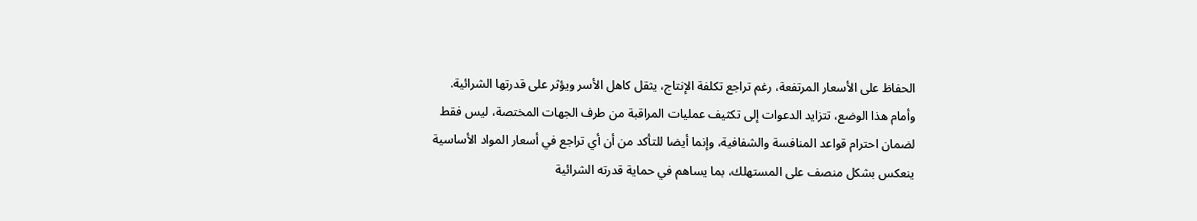الحفاظ على الأسعار المرتفعة، رغم تراجع تكلفة الإنتاج، يثقل كاهل الأسر ويؤثر على قدرتها الشرائية.
وأمام هذا الوضع، تتزايد الدعوات إلى تكثيف عمليات المراقبة من طرف الجهات المختصة، ليس فقط لضمان احترام قواعد المنافسة والشفافية، وإنما أيضا للتأكد من أن أي تراجع في أسعار المواد الأساسية ينعكس بشكل منصف على المستهلك، بما يساهم في حماية قدرته الشرائية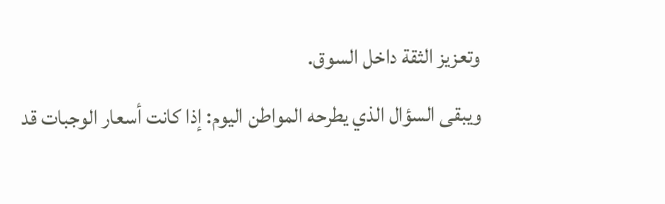وتعزيز الثقة داخل السوق.
ويبقى السؤال الذي يطرحه المواطن اليوم: إذا كانت أسعار الوجبات قد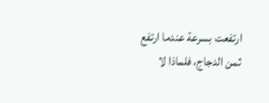ارتفعت بسرعة عندما ارتفع ثمن الدجاج، فلماذا لا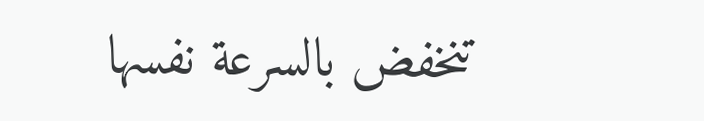تنخفض بالسرعة نفسها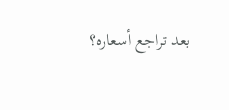بعد تراجع أسعاره؟